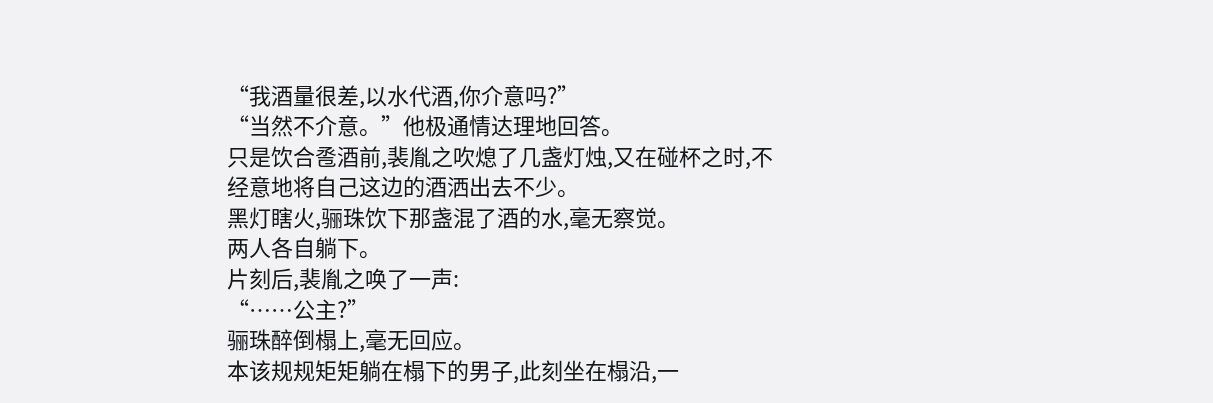“我酒量很差,以水代酒,你介意吗?”
“当然不介意。”他极通情达理地回答。
只是饮合卺酒前,裴胤之吹熄了几盏灯烛,又在碰杯之时,不经意地将自己这边的酒洒出去不少。
黑灯瞎火,骊珠饮下那盏混了酒的水,毫无察觉。
两人各自躺下。
片刻后,裴胤之唤了一声:
“……公主?”
骊珠醉倒榻上,毫无回应。
本该规规矩矩躺在榻下的男子,此刻坐在榻沿,一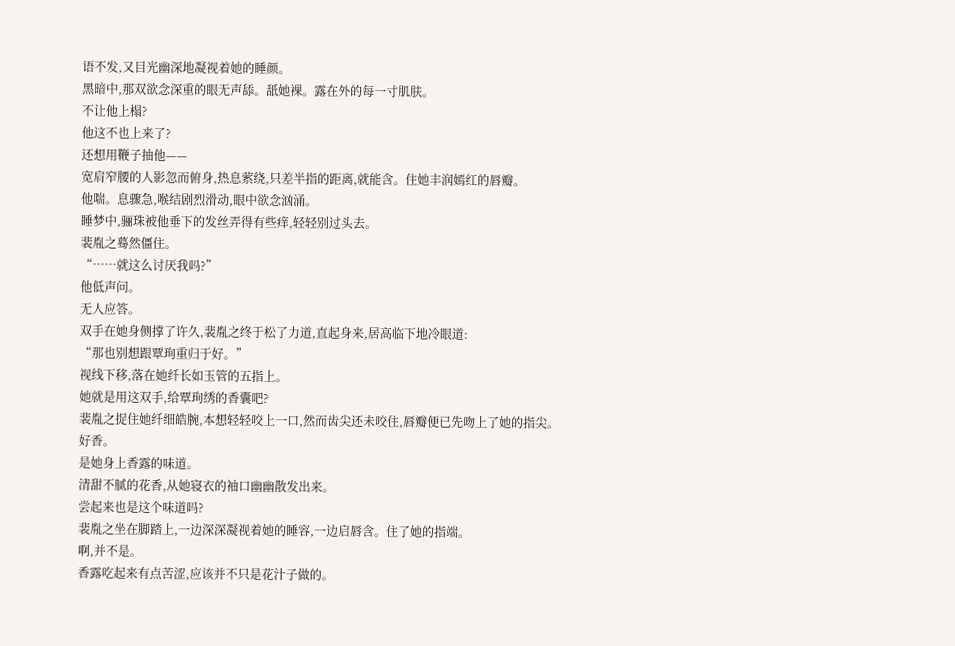语不发,又目光幽深地凝视着她的睡颜。
黑暗中,那双欲念深重的眼无声舔。舐她裸。露在外的每一寸肌肤。
不让他上榻?
他这不也上来了?
还想用鞭子抽他——
宽肩窄腰的人影忽而俯身,热息萦绕,只差半指的距离,就能含。住她丰润嫣红的唇瓣。
他喘。息骤急,喉结剧烈滑动,眼中欲念汹涌。
睡梦中,骊珠被他垂下的发丝弄得有些痒,轻轻别过头去。
裴胤之蓦然僵住。
“……就这么讨厌我吗?”
他低声问。
无人应答。
双手在她身侧撑了许久,裴胤之终于松了力道,直起身来,居高临下地冷眼道:
“那也别想跟覃珣重归于好。”
视线下移,落在她纤长如玉管的五指上。
她就是用这双手,给覃珣绣的香囊吧?
裴胤之捉住她纤细皓腕,本想轻轻咬上一口,然而齿尖还未咬住,唇瓣便已先吻上了她的指尖。
好香。
是她身上香露的味道。
清甜不腻的花香,从她寝衣的袖口幽幽散发出来。
尝起来也是这个味道吗?
裴胤之坐在脚踏上,一边深深凝视着她的睡容,一边启唇含。住了她的指端。
啊,并不是。
香露吃起来有点苦涩,应该并不只是花汁子做的。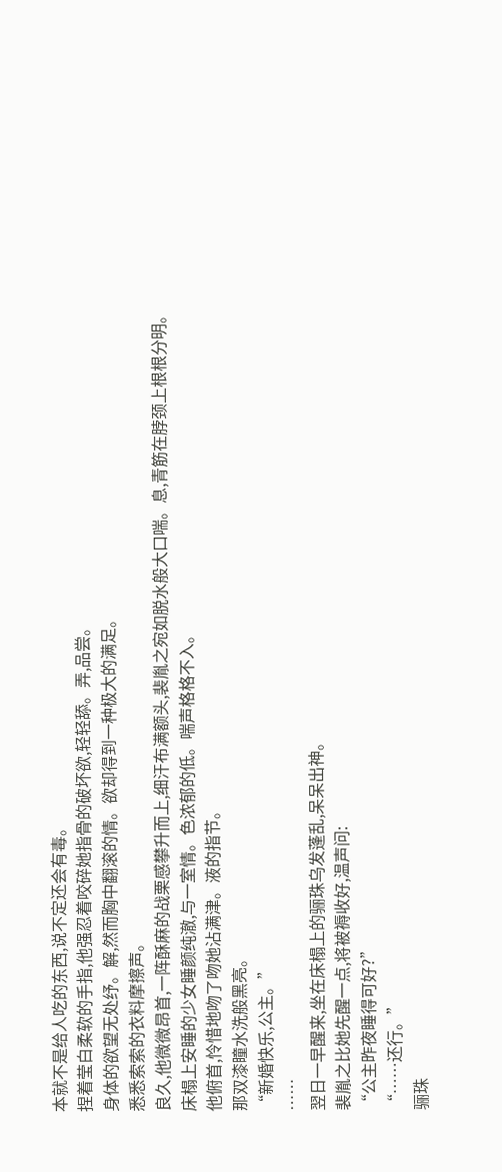本就不是给人吃的东西,说不定还会有毒。
捏着莹白柔软的手指,他强忍着咬碎她指骨的破坏欲,轻轻舔。弄,品尝。
身体的欲望无处纾。解,然而胸中翻滚的情。欲却得到一种极大的满足。
悉悉索索的衣料摩擦声。
良久,他微微昂首,一阵酥麻的战栗感攀升而上,细汗布满额头,裴胤之宛如脱水般大口喘。息,青筋在脖颈上根根分明。
床榻上安睡的少女睡颜纯澈,与一室情。色浓郁的低。喘声格格不入。
他俯首,怜惜地吻了吻她沾满津。液的指节。
那双漆瞳水洗般黑亮。
“新婚快乐,公主。”
……
翌日一早醒来,坐在床榻上的骊珠乌发蓬乱,呆呆出神。
裴胤之比她先醒一点,将被褥收好,温声问:
“公主昨夜睡得可好?”
“……还行。”
骊珠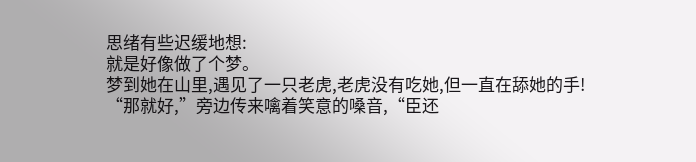思绪有些迟缓地想:
就是好像做了个梦。
梦到她在山里,遇见了一只老虎,老虎没有吃她,但一直在舔她的手!
“那就好,”旁边传来噙着笑意的嗓音,“臣还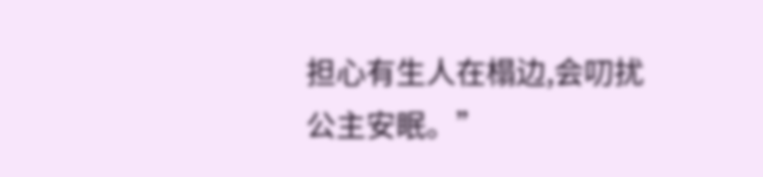担心有生人在榻边,会叨扰公主安眠。”